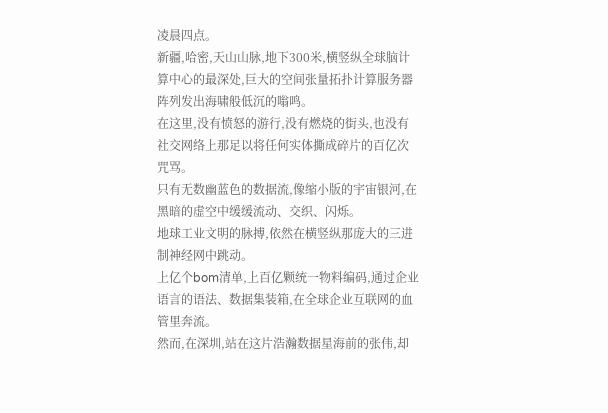凌晨四点。
新疆,哈密,天山山脉,地下300米,横竖纵全球脑计算中心的最深处,巨大的空间张量拓扑计算服务器阵列发出海啸般低沉的嗡鸣。
在这里,没有愤怒的游行,没有燃烧的街头,也没有社交网络上那足以将任何实体撕成碎片的百亿次咒骂。
只有无数幽蓝色的数据流,像缩小版的宇宙银河,在黑暗的虚空中缓缓流动、交织、闪烁。
地球工业文明的脉搏,依然在横竖纵那庞大的三进制神经网中跳动。
上亿个bom清单,上百亿颗统一物料编码,通过企业语言的语法、数据集装箱,在全球企业互联网的血管里奔流。
然而,在深圳,站在这片浩瀚数据星海前的张伟,却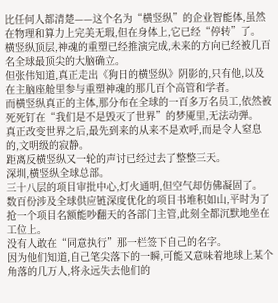比任何人都清楚——这个名为“横竖纵”的企业智能体,虽然在物理和算力上完美无瑕,但在身体上,它已经“停转”了。
横竖纵顶层,神魂的重塑已经推演完成,未来的方向已经被几百名全球最顶尖的大脑确立。
但张伟知道,真正走出《狗日的横竖纵》阴影的,只有他,以及在主脑座舱里参与重塑神魂的那几百个高管和学者。
而横竖纵真正的主体,那分布在全球的一百多万名员工,依然被死死钉在“我们是不是毁灭了世界”的梦魇里,无法动弹。
真正改变世界之后,最先到来的从来不是欢呼,而是令人窒息的,文明级的寂静。
距离反横竖纵又一轮的声讨已经过去了整整三天。
深圳,横竖纵全球总部。
三十八层的项目审批中心,灯火通明,但空气却仿佛凝固了。
数百份涉及全球供应链深度优化的项目书堆积如山,平时为了抢一个项目名额能吵翻天的各部门主管,此刻全都沉默地坐在工位上。
没有人敢在“同意执行”那一栏签下自己的名字。
因为他们知道,自己笔尖落下的一瞬,可能又意味着地球上某个角落的几万人,将永远失去他们的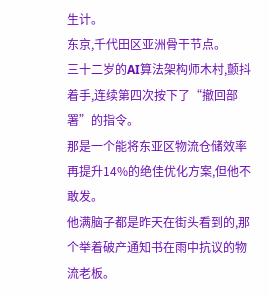生计。
东京,千代田区亚洲骨干节点。
三十二岁的AI算法架构师木村,颤抖着手,连续第四次按下了“撤回部署”的指令。
那是一个能将东亚区物流仓储效率再提升14%的绝佳优化方案,但他不敢发。
他满脑子都是昨天在街头看到的,那个举着破产通知书在雨中抗议的物流老板。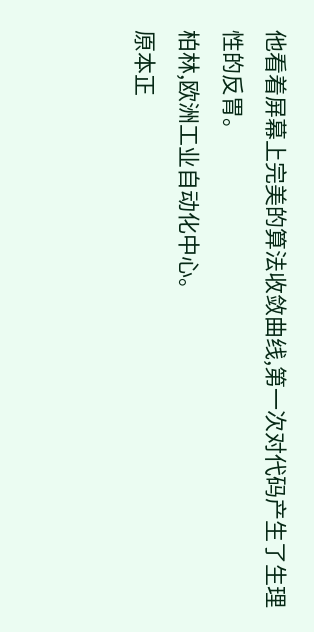他看着屏幕上完美的算法收敛曲线,第一次对代码产生了生理性的反胃。
柏林,欧洲工业自动化中心。
原本正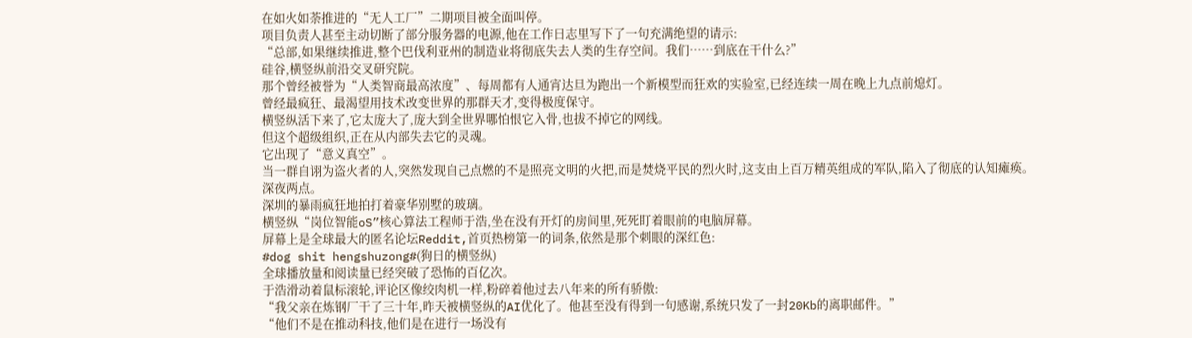在如火如荼推进的“无人工厂”二期项目被全面叫停。
项目负责人甚至主动切断了部分服务器的电源,他在工作日志里写下了一句充满绝望的请示:
“总部,如果继续推进,整个巴伐利亚州的制造业将彻底失去人类的生存空间。我们……到底在干什么?”
硅谷,横竖纵前沿交叉研究院。
那个曾经被誉为“人类智商最高浓度”、每周都有人通宵达旦为跑出一个新模型而狂欢的实验室,已经连续一周在晚上九点前熄灯。
曾经最疯狂、最渴望用技术改变世界的那群天才,变得极度保守。
横竖纵活下来了,它太庞大了,庞大到全世界哪怕恨它入骨,也拔不掉它的网线。
但这个超级组织,正在从内部失去它的灵魂。
它出现了“意义真空”。
当一群自诩为盗火者的人,突然发现自己点燃的不是照亮文明的火把,而是焚烧平民的烈火时,这支由上百万精英组成的军队,陷入了彻底的认知瘫痪。
深夜两点。
深圳的暴雨疯狂地拍打着豪华别墅的玻璃。
横竖纵“岗位智能oS”核心算法工程师于浩,坐在没有开灯的房间里,死死盯着眼前的电脑屏幕。
屏幕上是全球最大的匿名论坛Reddit,首页热榜第一的词条,依然是那个刺眼的深红色:
#dog shit hengshuzong#(狗日的横竖纵)
全球播放量和阅读量已经突破了恐怖的百亿次。
于浩滑动着鼠标滚轮,评论区像绞肉机一样,粉碎着他过去八年来的所有骄傲:
“我父亲在炼钢厂干了三十年,昨天被横竖纵的AI优化了。他甚至没有得到一句感谢,系统只发了一封20Kb的离职邮件。”
“他们不是在推动科技,他们是在进行一场没有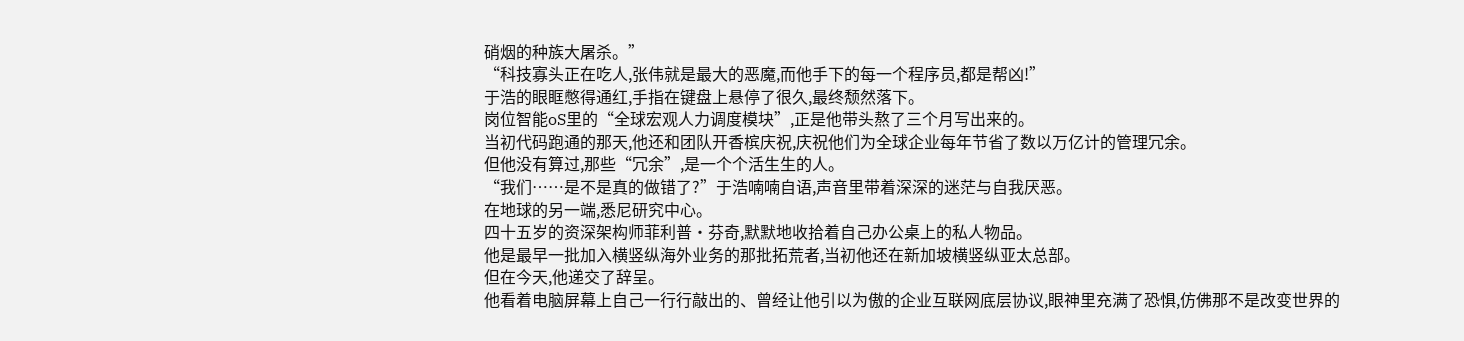硝烟的种族大屠杀。”
“科技寡头正在吃人,张伟就是最大的恶魔,而他手下的每一个程序员,都是帮凶!”
于浩的眼眶憋得通红,手指在键盘上悬停了很久,最终颓然落下。
岗位智能oS里的“全球宏观人力调度模块”,正是他带头熬了三个月写出来的。
当初代码跑通的那天,他还和团队开香槟庆祝,庆祝他们为全球企业每年节省了数以万亿计的管理冗余。
但他没有算过,那些“冗余”,是一个个活生生的人。
“我们……是不是真的做错了?”于浩喃喃自语,声音里带着深深的迷茫与自我厌恶。
在地球的另一端,悉尼研究中心。
四十五岁的资深架构师菲利普·芬奇,默默地收拾着自己办公桌上的私人物品。
他是最早一批加入横竖纵海外业务的那批拓荒者,当初他还在新加坡横竖纵亚太总部。
但在今天,他递交了辞呈。
他看着电脑屏幕上自己一行行敲出的、曾经让他引以为傲的企业互联网底层协议,眼神里充满了恐惧,仿佛那不是改变世界的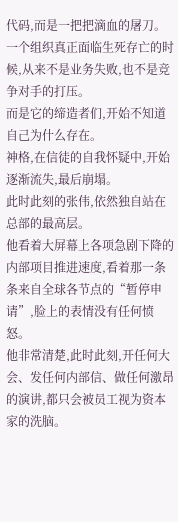代码,而是一把把滴血的屠刀。
一个组织真正面临生死存亡的时候,从来不是业务失败,也不是竞争对手的打压。
而是它的缔造者们,开始不知道自己为什么存在。
神格,在信徒的自我怀疑中,开始逐渐流失,最后崩塌。
此时此刻的张伟,依然独自站在总部的最高层。
他看着大屏幕上各项急剧下降的内部项目推进速度,看着那一条条来自全球各节点的“暂停申请”,脸上的表情没有任何愤怒。
他非常清楚,此时此刻,开任何大会、发任何内部信、做任何激昂的演讲,都只会被员工视为资本家的洗脑。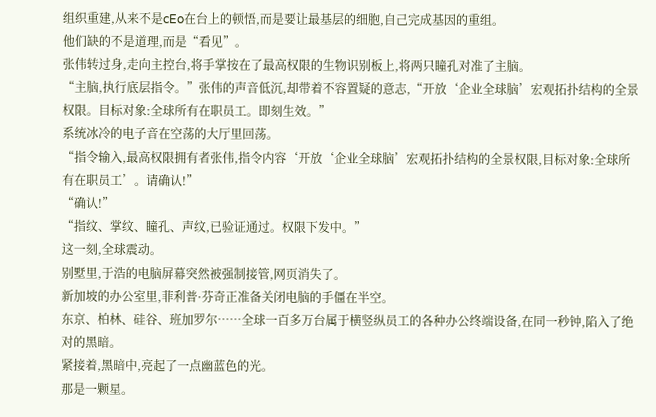组织重建,从来不是cEo在台上的顿悟,而是要让最基层的细胞,自己完成基因的重组。
他们缺的不是道理,而是“看见”。
张伟转过身,走向主控台,将手掌按在了最高权限的生物识别板上,将两只瞳孔对准了主脑。
“主脑,执行底层指令。”张伟的声音低沉,却带着不容置疑的意志,“开放‘企业全球脑’宏观拓扑结构的全景权限。目标对象:全球所有在职员工。即刻生效。”
系统冰冷的电子音在空荡的大厅里回荡。
“指令输入,最高权限拥有者张伟,指令内容‘开放‘企业全球脑’宏观拓扑结构的全景权限,目标对象:全球所有在职员工’。请确认!”
“确认!”
“指纹、掌纹、瞳孔、声纹,已验证通过。权限下发中。”
这一刻,全球震动。
别墅里,于浩的电脑屏幕突然被强制接管,网页消失了。
新加坡的办公室里,菲利普·芬奇正准备关闭电脑的手僵在半空。
东京、柏林、硅谷、班加罗尔……全球一百多万台属于横竖纵员工的各种办公终端设备,在同一秒钟,陷入了绝对的黑暗。
紧接着,黑暗中,亮起了一点幽蓝色的光。
那是一颗星。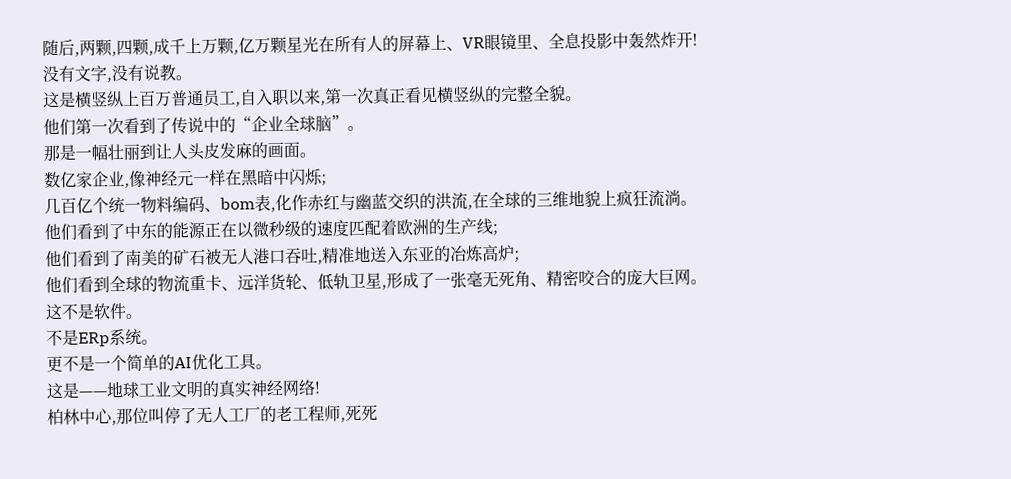随后,两颗,四颗,成千上万颗,亿万颗星光在所有人的屏幕上、VR眼镜里、全息投影中轰然炸开!
没有文字,没有说教。
这是横竖纵上百万普通员工,自入职以来,第一次真正看见横竖纵的完整全貌。
他们第一次看到了传说中的“企业全球脑”。
那是一幅壮丽到让人头皮发麻的画面。
数亿家企业,像神经元一样在黑暗中闪烁;
几百亿个统一物料编码、bom表,化作赤红与幽蓝交织的洪流,在全球的三维地貌上疯狂流淌。
他们看到了中东的能源正在以微秒级的速度匹配着欧洲的生产线;
他们看到了南美的矿石被无人港口吞吐,精准地送入东亚的冶炼高炉;
他们看到全球的物流重卡、远洋货轮、低轨卫星,形成了一张毫无死角、精密咬合的庞大巨网。
这不是软件。
不是ERp系统。
更不是一个简单的AI优化工具。
这是——地球工业文明的真实神经网络!
柏林中心,那位叫停了无人工厂的老工程师,死死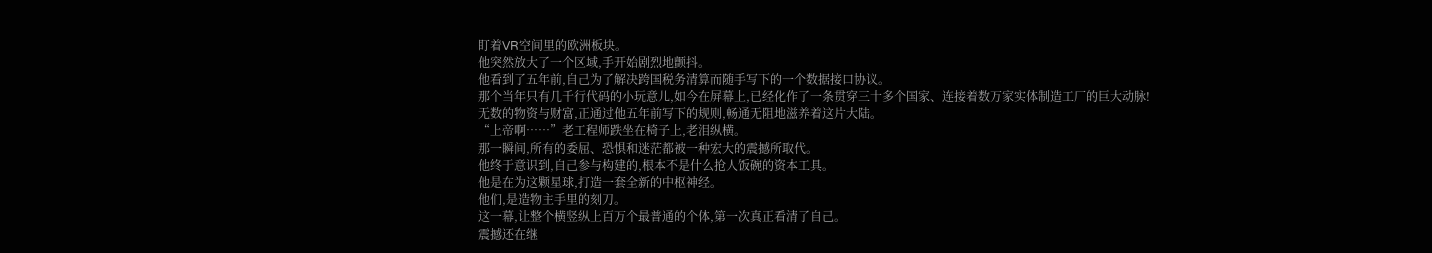盯着VR空间里的欧洲板块。
他突然放大了一个区域,手开始剧烈地颤抖。
他看到了五年前,自己为了解决跨国税务清算而随手写下的一个数据接口协议。
那个当年只有几千行代码的小玩意儿,如今在屏幕上,已经化作了一条贯穿三十多个国家、连接着数万家实体制造工厂的巨大动脉!
无数的物资与财富,正通过他五年前写下的规则,畅通无阻地滋养着这片大陆。
“上帝啊……”老工程师跌坐在椅子上,老泪纵横。
那一瞬间,所有的委屈、恐惧和迷茫都被一种宏大的震撼所取代。
他终于意识到,自己参与构建的,根本不是什么抢人饭碗的资本工具。
他是在为这颗星球,打造一套全新的中枢神经。
他们,是造物主手里的刻刀。
这一幕,让整个横竖纵上百万个最普通的个体,第一次真正看清了自己。
震撼还在继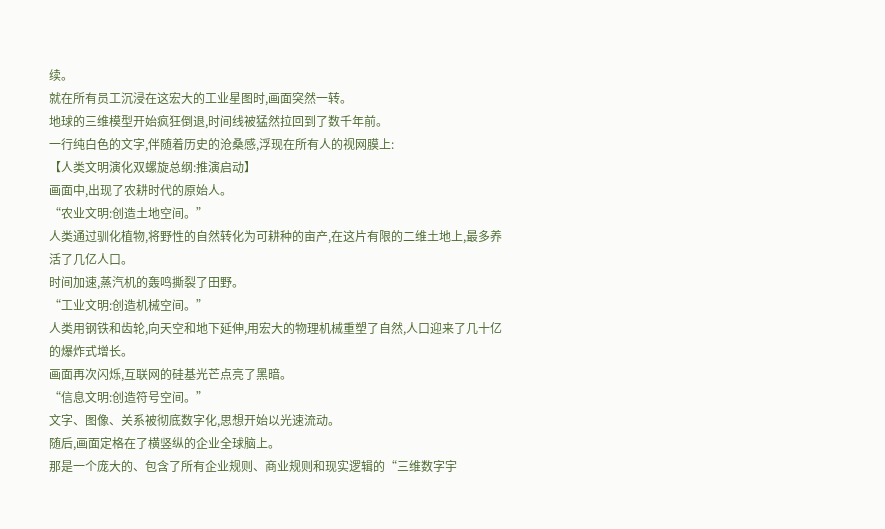续。
就在所有员工沉浸在这宏大的工业星图时,画面突然一转。
地球的三维模型开始疯狂倒退,时间线被猛然拉回到了数千年前。
一行纯白色的文字,伴随着历史的沧桑感,浮现在所有人的视网膜上:
【人类文明演化双螺旋总纲:推演启动】
画面中,出现了农耕时代的原始人。
“农业文明:创造土地空间。”
人类通过驯化植物,将野性的自然转化为可耕种的亩产,在这片有限的二维土地上,最多养活了几亿人口。
时间加速,蒸汽机的轰鸣撕裂了田野。
“工业文明:创造机械空间。”
人类用钢铁和齿轮,向天空和地下延伸,用宏大的物理机械重塑了自然,人口迎来了几十亿的爆炸式增长。
画面再次闪烁,互联网的硅基光芒点亮了黑暗。
“信息文明:创造符号空间。”
文字、图像、关系被彻底数字化,思想开始以光速流动。
随后,画面定格在了横竖纵的企业全球脑上。
那是一个庞大的、包含了所有企业规则、商业规则和现实逻辑的“三维数字宇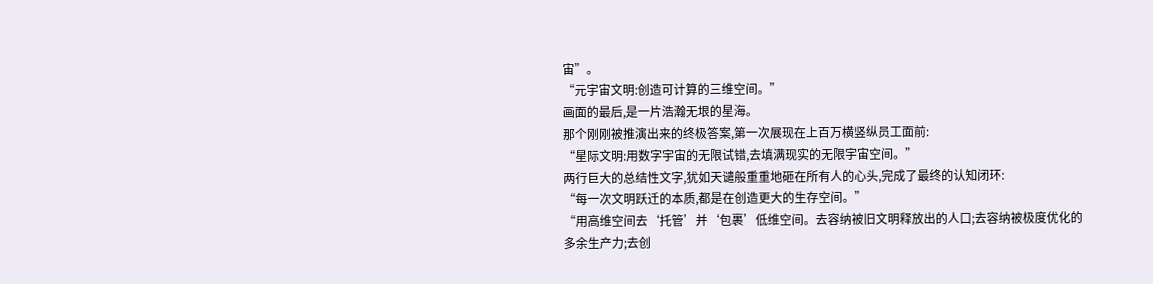宙”。
“元宇宙文明:创造可计算的三维空间。”
画面的最后,是一片浩瀚无垠的星海。
那个刚刚被推演出来的终极答案,第一次展现在上百万横竖纵员工面前:
“星际文明:用数字宇宙的无限试错,去填满现实的无限宇宙空间。”
两行巨大的总结性文字,犹如天谴般重重地砸在所有人的心头,完成了最终的认知闭环:
“每一次文明跃迁的本质,都是在创造更大的生存空间。”
“用高维空间去‘托管’并‘包裹’低维空间。去容纳被旧文明释放出的人口;去容纳被极度优化的多余生产力;去创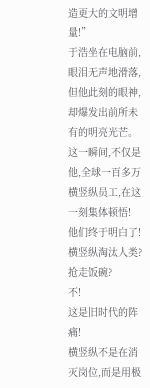造更大的文明增量!”
于浩坐在电脑前,眼泪无声地滑落,但他此刻的眼神,却爆发出前所未有的明亮光芒。
这一瞬间,不仅是他,全球一百多万横竖纵员工,在这一刻集体顿悟!
他们终于明白了!
横竖纵淘汰人类?
抢走饭碗?
不!
这是旧时代的阵痛!
横竖纵不是在消灭岗位,而是用极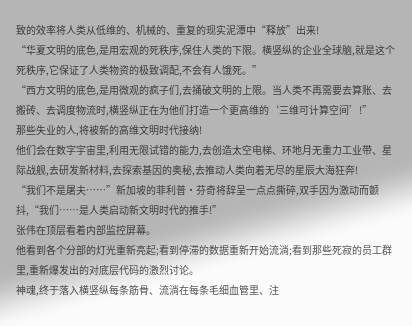致的效率将人类从低维的、机械的、重复的现实泥潭中“释放”出来!
“华夏文明的底色,是用宏观的死秩序,保住人类的下限。横竖纵的企业全球脑,就是这个死秩序,它保证了人类物资的极致调配,不会有人饿死。”
“西方文明的底色,是用微观的疯子们,去捅破文明的上限。当人类不再需要去算账、去搬砖、去调度物流时,横竖纵正在为他们打造一个更高维的‘三维可计算空间’!”
那些失业的人,将被新的高维文明时代接纳!
他们会在数字宇宙里,利用无限试错的能力,去创造太空电梯、环地月无重力工业带、星际战舰,去研发新材料,去探索基因的奥秘,去推动人类向着无尽的星辰大海狂奔!
“我们不是屠夫……”新加坡的菲利普·芬奇将辞呈一点点撕碎,双手因为激动而颤抖,“我们……是人类启动新文明时代的推手!”
张伟在顶层看着内部监控屏幕。
他看到各个分部的灯光重新亮起;看到停滞的数据重新开始流淌;看到那些死寂的员工群里,重新爆发出的对底层代码的激烈讨论。
神魂,终于落入横竖纵每条筋骨、流淌在每条毛细血管里、注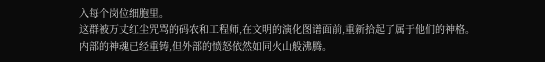入每个岗位细胞里。
这群被万丈红尘咒骂的码农和工程师,在文明的演化图谱面前,重新拾起了属于他们的神格。
内部的神魂已经重铸,但外部的愤怒依然如同火山般沸腾。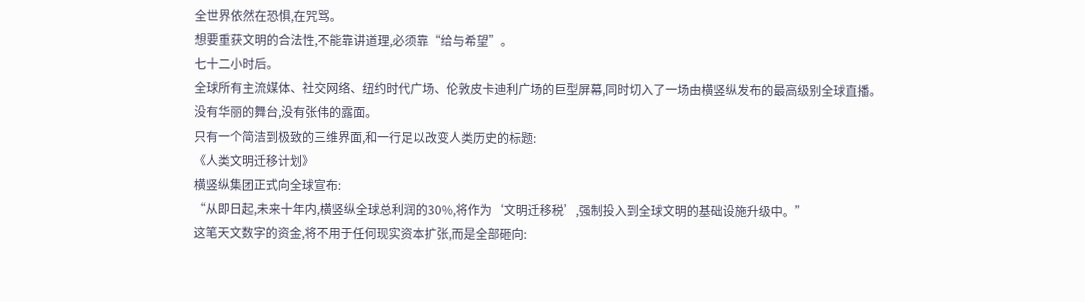全世界依然在恐惧,在咒骂。
想要重获文明的合法性,不能靠讲道理,必须靠“给与希望”。
七十二小时后。
全球所有主流媒体、社交网络、纽约时代广场、伦敦皮卡迪利广场的巨型屏幕,同时切入了一场由横竖纵发布的最高级别全球直播。
没有华丽的舞台,没有张伟的露面。
只有一个简洁到极致的三维界面,和一行足以改变人类历史的标题:
《人类文明迁移计划》
横竖纵集团正式向全球宣布:
“从即日起,未来十年内,横竖纵全球总利润的30%,将作为‘文明迁移税’,强制投入到全球文明的基础设施升级中。”
这笔天文数字的资金,将不用于任何现实资本扩张,而是全部砸向: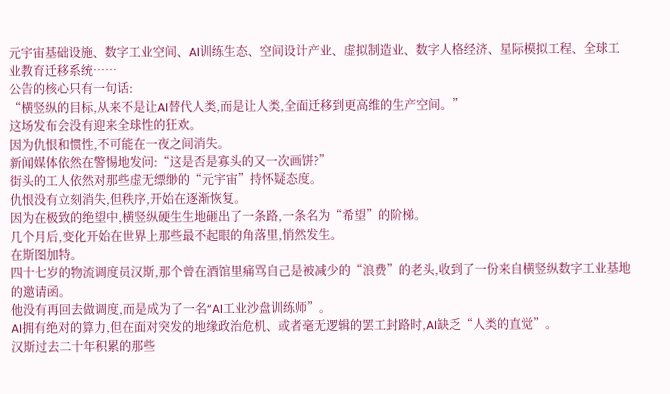元宇宙基础设施、数字工业空间、AI训练生态、空间设计产业、虚拟制造业、数字人格经济、星际模拟工程、全球工业教育迁移系统……
公告的核心只有一句话:
“横竖纵的目标,从来不是让AI替代人类,而是让人类,全面迁移到更高维的生产空间。”
这场发布会没有迎来全球性的狂欢。
因为仇恨和惯性,不可能在一夜之间消失。
新闻媒体依然在警惕地发问:“这是否是寡头的又一次画饼?”
街头的工人依然对那些虚无缥缈的“元宇宙”持怀疑态度。
仇恨没有立刻消失,但秩序,开始在逐渐恢复。
因为在极致的绝望中,横竖纵硬生生地砸出了一条路,一条名为“希望”的阶梯。
几个月后,变化开始在世界上那些最不起眼的角落里,悄然发生。
在斯图加特。
四十七岁的物流调度员汉斯,那个曾在酒馆里痛骂自己是被减少的“浪费”的老头,收到了一份来自横竖纵数字工业基地的邀请函。
他没有再回去做调度,而是成为了一名“AI工业沙盘训练师”。
AI拥有绝对的算力,但在面对突发的地缘政治危机、或者毫无逻辑的罢工封路时,AI缺乏“人类的直觉”。
汉斯过去二十年积累的那些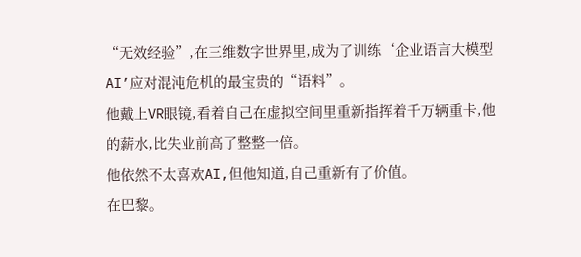“无效经验”,在三维数字世界里,成为了训练‘企业语言大模型AI’应对混沌危机的最宝贵的“语料”。
他戴上VR眼镜,看着自己在虚拟空间里重新指挥着千万辆重卡,他的薪水,比失业前高了整整一倍。
他依然不太喜欢AI,但他知道,自己重新有了价值。
在巴黎。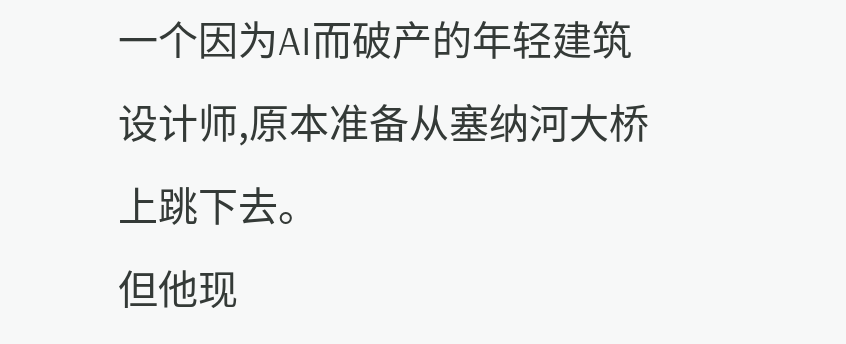一个因为AI而破产的年轻建筑设计师,原本准备从塞纳河大桥上跳下去。
但他现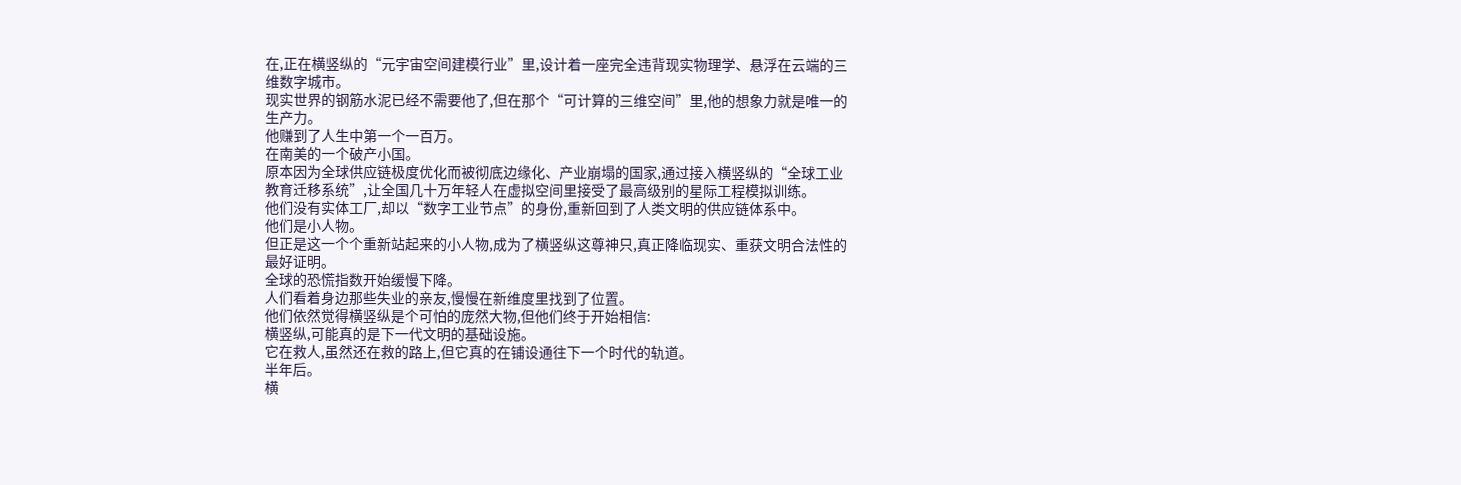在,正在横竖纵的“元宇宙空间建模行业”里,设计着一座完全违背现实物理学、悬浮在云端的三维数字城市。
现实世界的钢筋水泥已经不需要他了,但在那个“可计算的三维空间”里,他的想象力就是唯一的生产力。
他赚到了人生中第一个一百万。
在南美的一个破产小国。
原本因为全球供应链极度优化而被彻底边缘化、产业崩塌的国家,通过接入横竖纵的“全球工业教育迁移系统”,让全国几十万年轻人在虚拟空间里接受了最高级别的星际工程模拟训练。
他们没有实体工厂,却以“数字工业节点”的身份,重新回到了人类文明的供应链体系中。
他们是小人物。
但正是这一个个重新站起来的小人物,成为了横竖纵这尊神只,真正降临现实、重获文明合法性的最好证明。
全球的恐慌指数开始缓慢下降。
人们看着身边那些失业的亲友,慢慢在新维度里找到了位置。
他们依然觉得横竖纵是个可怕的庞然大物,但他们终于开始相信:
横竖纵,可能真的是下一代文明的基础设施。
它在救人,虽然还在救的路上,但它真的在铺设通往下一个时代的轨道。
半年后。
横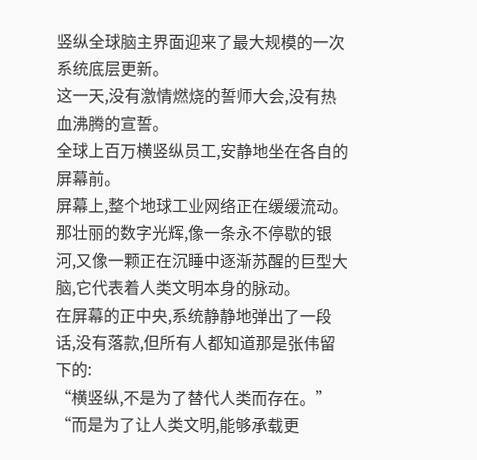竖纵全球脑主界面迎来了最大规模的一次系统底层更新。
这一天,没有激情燃烧的誓师大会,没有热血沸腾的宣誓。
全球上百万横竖纵员工,安静地坐在各自的屏幕前。
屏幕上,整个地球工业网络正在缓缓流动。
那壮丽的数字光辉,像一条永不停歇的银河,又像一颗正在沉睡中逐渐苏醒的巨型大脑,它代表着人类文明本身的脉动。
在屏幕的正中央,系统静静地弹出了一段话,没有落款,但所有人都知道那是张伟留下的:
“横竖纵,不是为了替代人类而存在。”
“而是为了让人类文明,能够承载更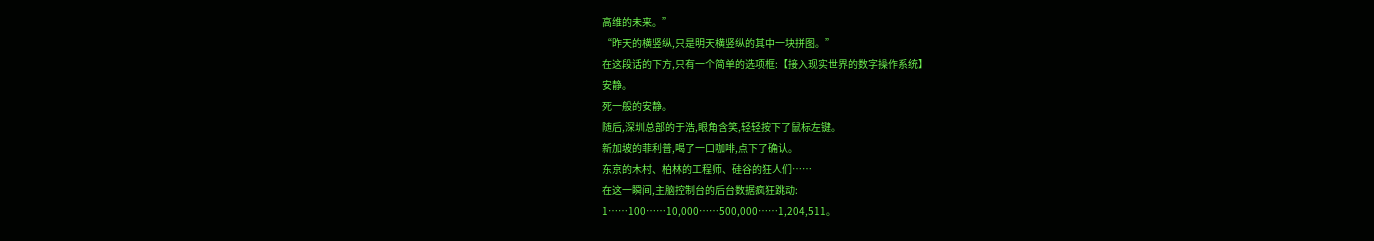高维的未来。”
“昨天的横竖纵,只是明天横竖纵的其中一块拼图。”
在这段话的下方,只有一个简单的选项框:【接入现实世界的数字操作系统】
安静。
死一般的安静。
随后,深圳总部的于浩,眼角含笑,轻轻按下了鼠标左键。
新加坡的菲利普,喝了一口咖啡,点下了确认。
东京的木村、柏林的工程师、硅谷的狂人们……
在这一瞬间,主脑控制台的后台数据疯狂跳动:
1……100……10,000……500,000……1,204,511。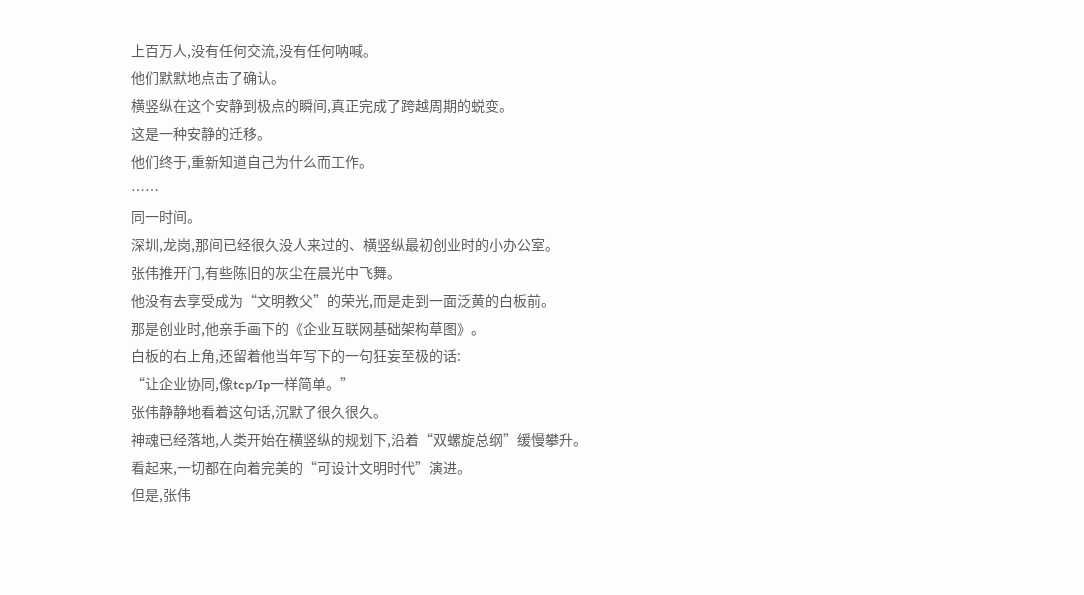上百万人,没有任何交流,没有任何呐喊。
他们默默地点击了确认。
横竖纵在这个安静到极点的瞬间,真正完成了跨越周期的蜕变。
这是一种安静的迁移。
他们终于,重新知道自己为什么而工作。
……
同一时间。
深圳,龙岗,那间已经很久没人来过的、横竖纵最初创业时的小办公室。
张伟推开门,有些陈旧的灰尘在晨光中飞舞。
他没有去享受成为“文明教父”的荣光,而是走到一面泛黄的白板前。
那是创业时,他亲手画下的《企业互联网基础架构草图》。
白板的右上角,还留着他当年写下的一句狂妄至极的话:
“让企业协同,像tcp/Ip一样简单。”
张伟静静地看着这句话,沉默了很久很久。
神魂已经落地,人类开始在横竖纵的规划下,沿着“双螺旋总纲”缓慢攀升。
看起来,一切都在向着完美的“可设计文明时代”演进。
但是,张伟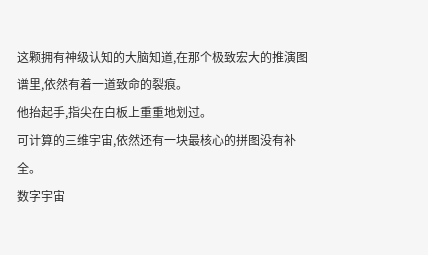这颗拥有神级认知的大脑知道,在那个极致宏大的推演图谱里,依然有着一道致命的裂痕。
他抬起手,指尖在白板上重重地划过。
可计算的三维宇宙,依然还有一块最核心的拼图没有补全。
数字宇宙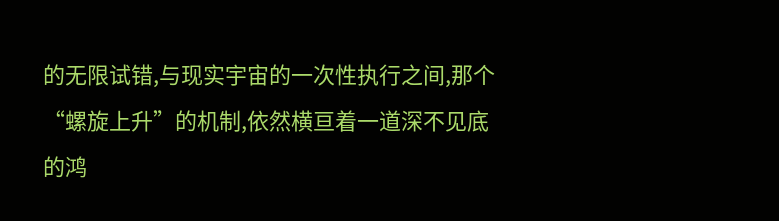的无限试错,与现实宇宙的一次性执行之间,那个“螺旋上升”的机制,依然横亘着一道深不见底的鸿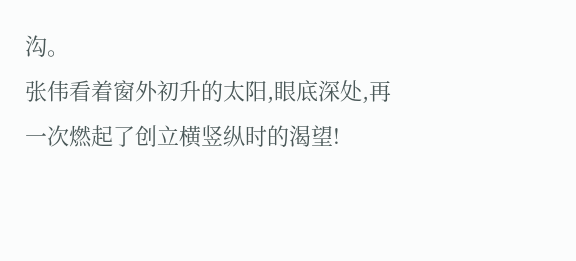沟。
张伟看着窗外初升的太阳,眼底深处,再一次燃起了创立横竖纵时的渴望!